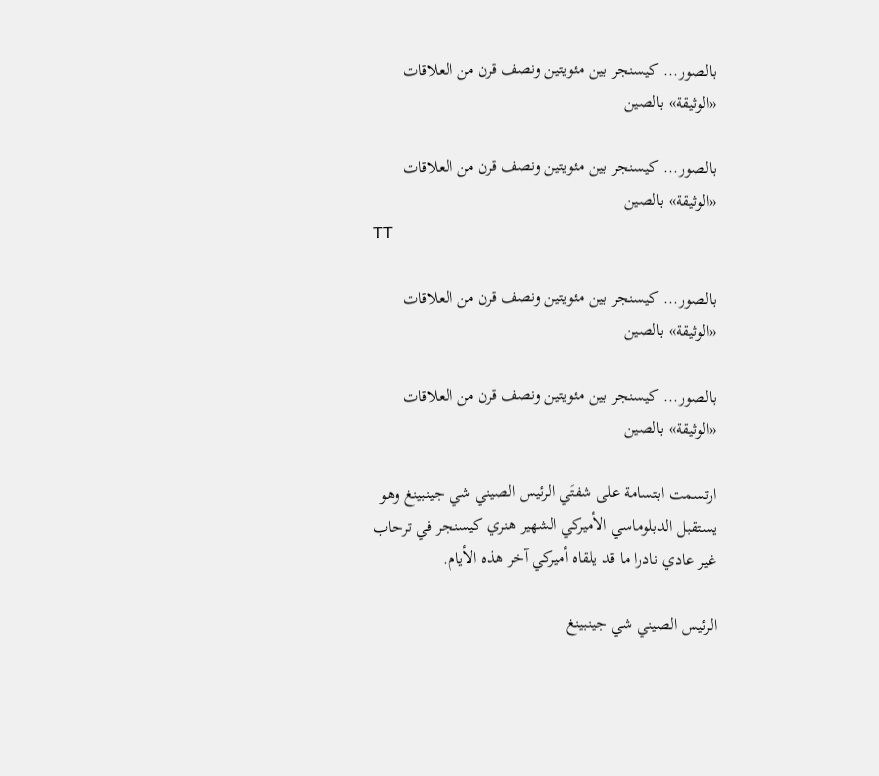بالصور... كيسنجر بين مئويتين ونصف قرن من العلاقات «الوثيقة» بالصين

بالصور... كيسنجر بين مئويتين ونصف قرن من العلاقات «الوثيقة» بالصين
TT

بالصور... كيسنجر بين مئويتين ونصف قرن من العلاقات «الوثيقة» بالصين

بالصور... كيسنجر بين مئويتين ونصف قرن من العلاقات «الوثيقة» بالصين

ارتسمت ابتسامة على شفتَي الرئيس الصيني شي جينبينغ وهو يستقبل الدبلوماسي الأميركي الشهير هنري كيسنجر في ترحاب غير عادي نادرا ما قد يلقاه أميركي آخر هذه الأيام.

الرئيس الصيني شي جينبينغ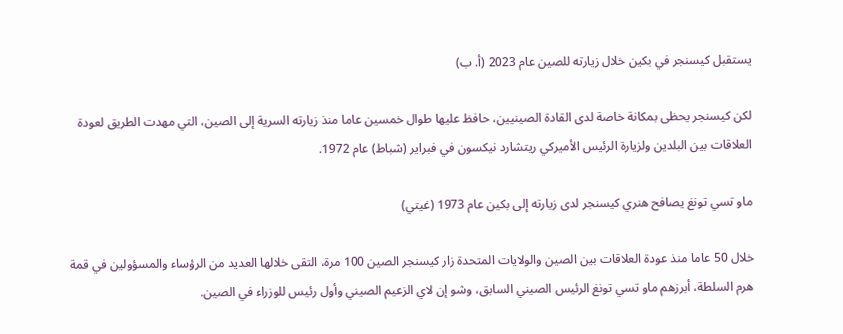يستقبل كيسنجر في بكين خلال زيارته للصين عام 2023 (أ. ب)

لكن كيسنجر يحظى بمكانة خاصة لدى القادة الصينيين، حافظ عليها طوال خمسين عاما منذ زيارته السرية إلى الصين، التي مهدت الطريق لعودة العلاقات بين البلدين ولزيارة الرئيس الأميركي ريتشارد نيكسون في فبراير (شباط) عام 1972.

ماو تسي تونغ يصافح هنري كيسنجر لدى زيارته إلى بكين عام 1973 (غيتي)

خلال 50 عاما منذ عودة العلاقات بين الصين والولايات المتحدة زار كيسنجر الصين 100 مرة، التقى خلالها العديد من الرؤساء والمسؤولين في قمة هرم السلطة، أبرزهم ماو تسي تونغ الرئيس الصيني السابق، وشو إن لاي الزعيم الصيني وأول رئيس للوزراء في الصين.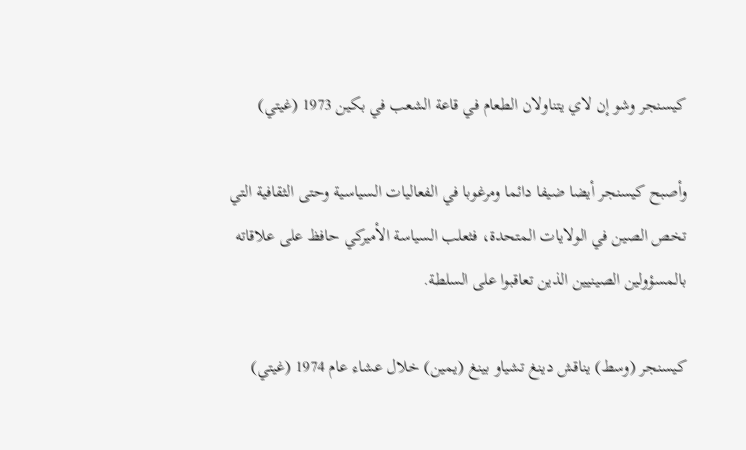كيسنجر وشو إن لاي يتناولان الطعام في قاعة الشعب في بكين 1973 (غيتي)

وأصبح كيسنجر أيضا ضيفا دائما ومرغوبا في الفعاليات السياسية وحتى الثقافية التي تخص الصين في الولايات المتحدة، فثعلب السياسة الأميركي حافظ على علاقاته بالمسؤولين الصينيين الذين تعاقبوا على السلطة.

كيسنجر (وسط) يناقش دينغ تشياو بينغ (يمين) خلال عشاء عام 1974 (غيتي)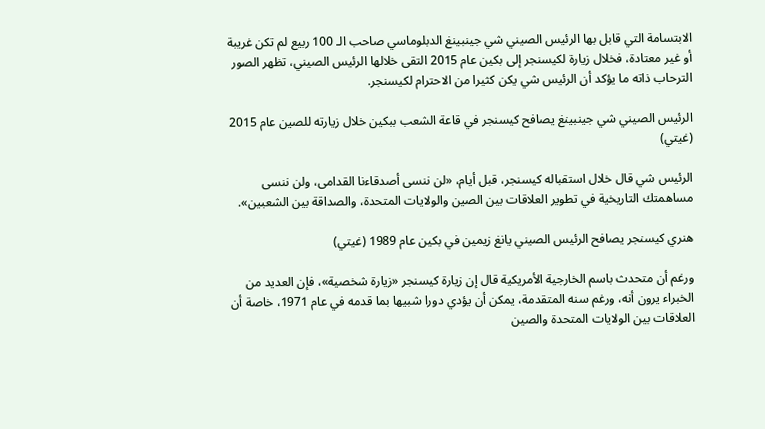الابتسامة التي قابل بها الرئيس الصيني شي جينبينغ الدبلوماسي صاحب الـ 100 ربيع لم تكن غريبة أو غير معتادة، فخلال زيارة لكيسنجر إلى بكين عام 2015 التقى خلالها الرئيس الصيني، تظهر الصور الترحاب ذاته ما يؤكد أن الرئيس شي يكن كثيرا من الاحترام لكيسنجر.

الرئيس الصيني شي جينبينغ يصافح كيسنجر في قاعة الشعب ببكين خلال زيارته للصين عام 2015 (غيتي)

الرئيس شي قال خلال استقباله كيسنجر، قبل أيام، «لن ننسى أصدقاءنا القدامى، ولن ننسى مساهمتك التاريخية في تطوير العلاقات بين الصين والولايات المتحدة، والصداقة بين الشعبين».

هنري كيسنجر يصافح الرئيس الصيني يانغ زيمين في بكين عام 1989 (غيتي)

ورغم أن متحدث باسم الخارجية الأمريكية قال إن زيارة كيسنجر «زيارة شخصية»، فإن العديد من الخبراء يرون أنه، ورغم سنه المتقدمة، يمكن أن يؤدي دورا شبيها بما قدمه في عام 1971، خاصة أن العلاقات بين الولايات المتحدة والصين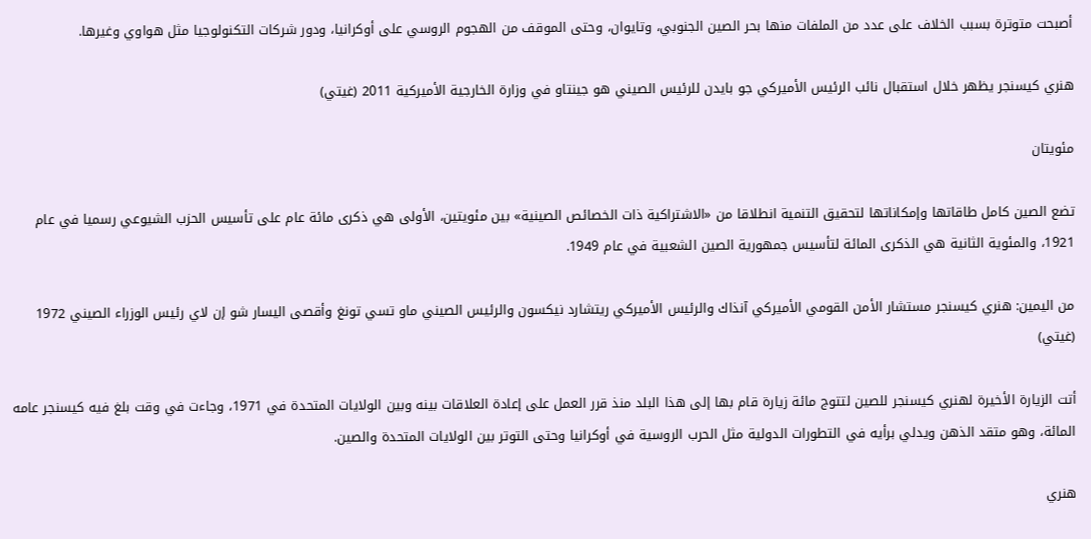أصبحت متوترة بسبب الخلاف على عدد من الملفات منها بحر الصين الجنوبي، وتايوان، وحتى الموقف من الهجوم الروسي على أوكرانيا، ودور شركات التكنولوجيا مثل هواوي وغيرها.

هنري كيسنجر يظهر خلال استقبال نائب الرئيس الأميركي جو بايدن للرئيس الصيني هو جينتاو في وزارة الخارجية الأميركية 2011 (غيتي)

مئويتان

تضع الصين كامل طاقاتها وإمكاناتها لتحقيق التنمية انطلاقا من «الاشتراكية ذات الخصائص الصينية» بين مئويتين، الأولى هي ذكرى مائة عام على تأسيس الحزب الشيوعي رسميا في عام 1921، والمئوية الثانية هي الذكرى المائة لتأسيس جمهورية الصين الشعبية في عام 1949.

من اليمين: هنري كيسنجر مستشار الأمن القومي الأميركي آنذاك والرئيس الأميركي ريتشارد نيكسون والرئيس الصيني ماو تسي تونغ وأقصى اليسار شو إن لاي رئيس الوزراء الصيني 1972 (غيتي)

أتت الزيارة الأخيرة لهنري كيسنجر للصين لتتوج مائة زيارة قام بها إلى هذا البلد منذ قرر العمل على إعادة العلاقات بينه وبين الولايات المتحدة في 1971، وجاءت في وقت بلغ فيه كيسنجر عامه المائة، وهو متقد الذهن ويدلي برأيه في التطورات الدولية مثل الحرب الروسية في أوكرانيا وحتى التوتر بين الولايات المتحدة والصين.

هنري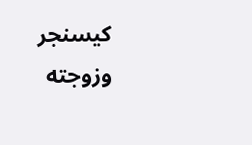كيسنجر وزوجته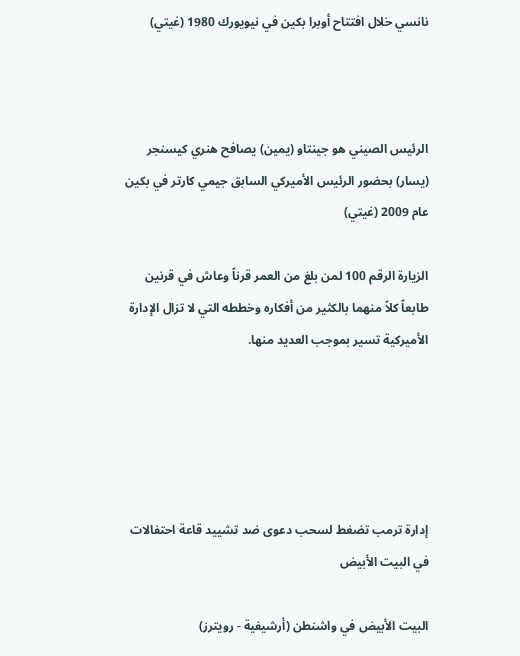نانسي خلال افتتاح أوبرا بكين في نيويورك 1980 (غيتي)



الرئيس الصيني هو جينتاو (يمين) يصافح هنري كيسنجر (يسار) بحضور الرئيس الأميركي السابق جيمي كارتر في بكين عام 2009 (غيتي)

الزيارة الرقم 100 لمن بلغ من العمر قرناً وعاش في قرنين طابعاً كلاً منهما بالكثير من أفكاره وخططه التي لا تزال الإدارة الأميركية تسير بموجب العديد منها.





إدارة ترمب تضغط لسحب دعوى ضد تشييد قاعة احتفالات في البيت الأبيض

البيت الأبيض في واشنطن (أرشيفية - رويترز)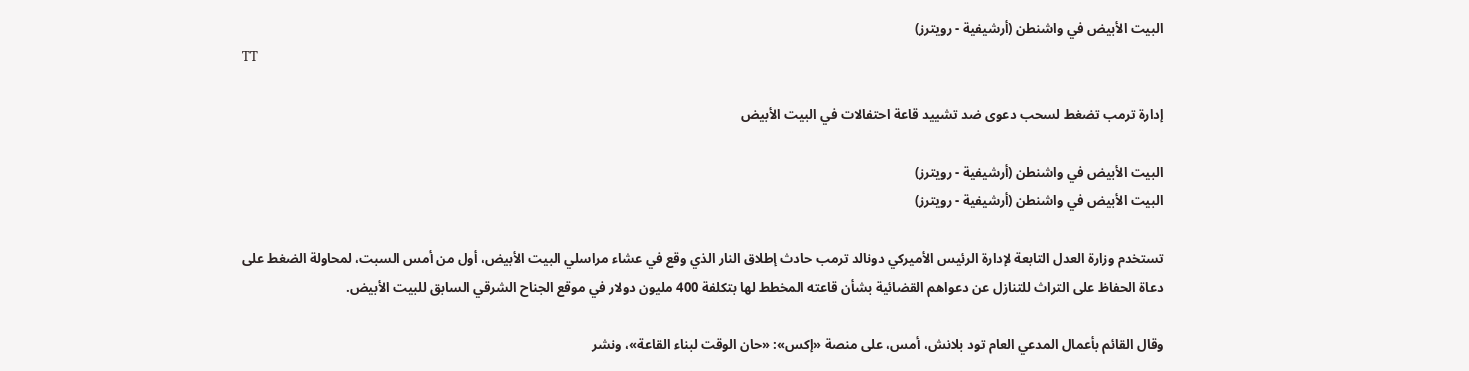البيت الأبيض في واشنطن (أرشيفية - رويترز)
TT

إدارة ترمب تضغط لسحب دعوى ضد تشييد قاعة احتفالات في البيت الأبيض

البيت الأبيض في واشنطن (أرشيفية - رويترز)
البيت الأبيض في واشنطن (أرشيفية - رويترز)

تستخدم وزارة العدل التابعة لإدارة الرئيس الأميركي دونالد ترمب حادث إطلاق النار الذي وقع في عشاء مراسلي البيت الأبيض، أول من أمس السبت، لمحاولة الضغط على دعاة الحفاظ على التراث للتنازل عن دعواهم القضائية بشأن قاعته المخطط لها بتكلفة 400 مليون دولار في موقع الجناح الشرقي السابق للبيت الأبيض.

وقال القائم بأعمال المدعي العام تود بلانش، أمس، على منصة «إكس»: «حان الوقت لبناء القاعة»، ونشر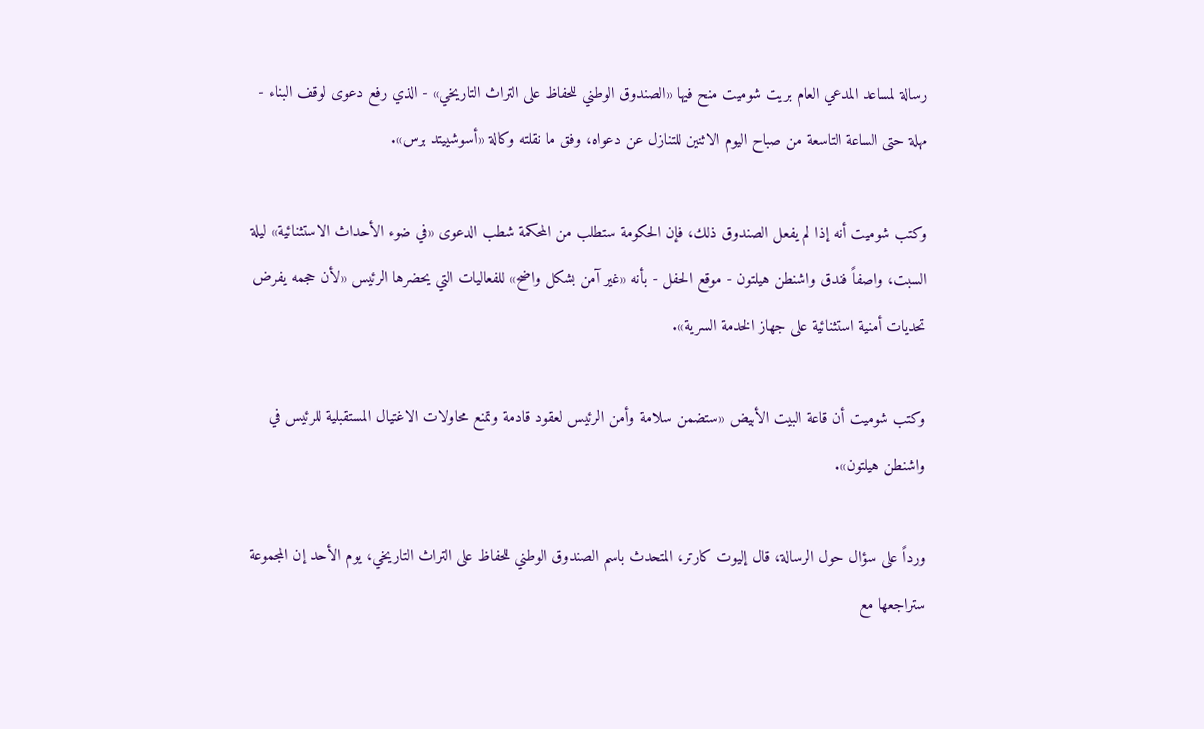رسالة لمساعد المدعي العام بريت شوميت منح فيها «الصندوق الوطني للحفاظ على التراث التاريخي» - الذي رفع دعوى لوقف البناء - مهلة حتى الساعة التاسعة من صباح اليوم الاثنين للتنازل عن دعواه، وفق ما نقلته وكالة «أسوشييتد برس».

وكتب شوميت أنه إذا لم يفعل الصندوق ذلك، فإن الحكومة ستطلب من المحكمة شطب الدعوى «في ضوء الأحداث الاستثنائية» ليلة السبت، واصفاً فندق واشنطن هيلتون - موقع الحفل - بأنه «غير آمن بشكل واضح» للفعاليات التي يحضرها الرئيس «لأن حجمه يفرض تحديات أمنية استثنائية على جهاز الخدمة السرية».

وكتب شوميت أن قاعة البيت الأبيض «ستضمن سلامة وأمن الرئيس لعقود قادمة وتمنع محاولات الاغتيال المستقبلية للرئيس في واشنطن هيلتون».

ورداً على سؤال حول الرسالة، قال إليوت كارتر، المتحدث باسم الصندوق الوطني للحفاظ على التراث التاريخي، يوم الأحد إن المجموعة ستراجعها مع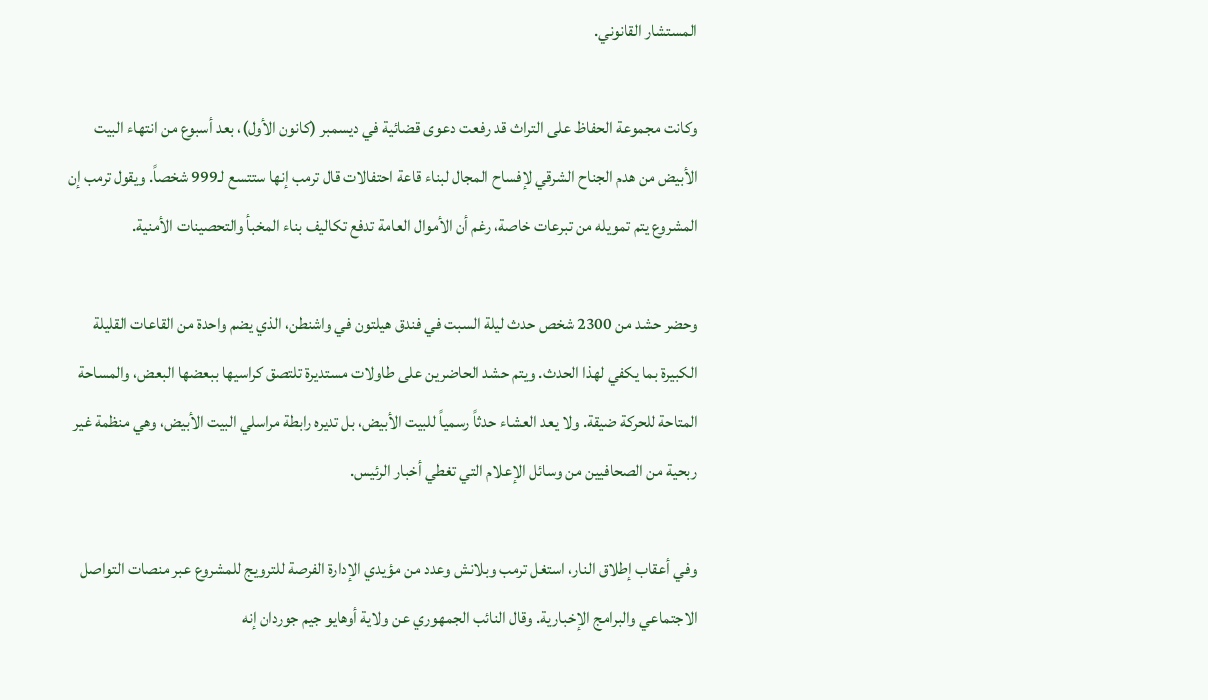المستشار القانوني.

وكانت مجموعة الحفاظ على التراث قد رفعت دعوى قضائية في ديسمبر (كانون الأول)، بعد أسبوع من انتهاء البيت الأبيض من هدم الجناح الشرقي لإفساح المجال لبناء قاعة احتفالات قال ترمب إنها ستتسع لـ999 شخصاً. ويقول ترمب إن المشروع يتم تمويله من تبرعات خاصة، رغم أن الأموال العامة تدفع تكاليف بناء المخبأ والتحصينات الأمنية.

وحضر حشد من 2300 شخص حدث ليلة السبت في فندق هيلتون في واشنطن، الذي يضم واحدة من القاعات القليلة الكبيرة بما يكفي لهذا الحدث. ويتم حشد الحاضرين على طاولات مستديرة تلتصق كراسيها ببعضها البعض، والمساحة المتاحة للحركة ضيقة. ولا يعد العشاء حدثاً رسمياً للبيت الأبيض، بل تديره رابطة مراسلي البيت الأبيض، وهي منظمة غير ربحية من الصحافيين من وسائل الإعلام التي تغطي أخبار الرئيس.

وفي أعقاب إطلاق النار، استغل ترمب وبلانش وعدد من مؤيدي الإدارة الفرصة للترويج للمشروع عبر منصات التواصل الاجتماعي والبرامج الإخبارية. وقال النائب الجمهوري عن ولاية أوهايو جيم جوردان إنه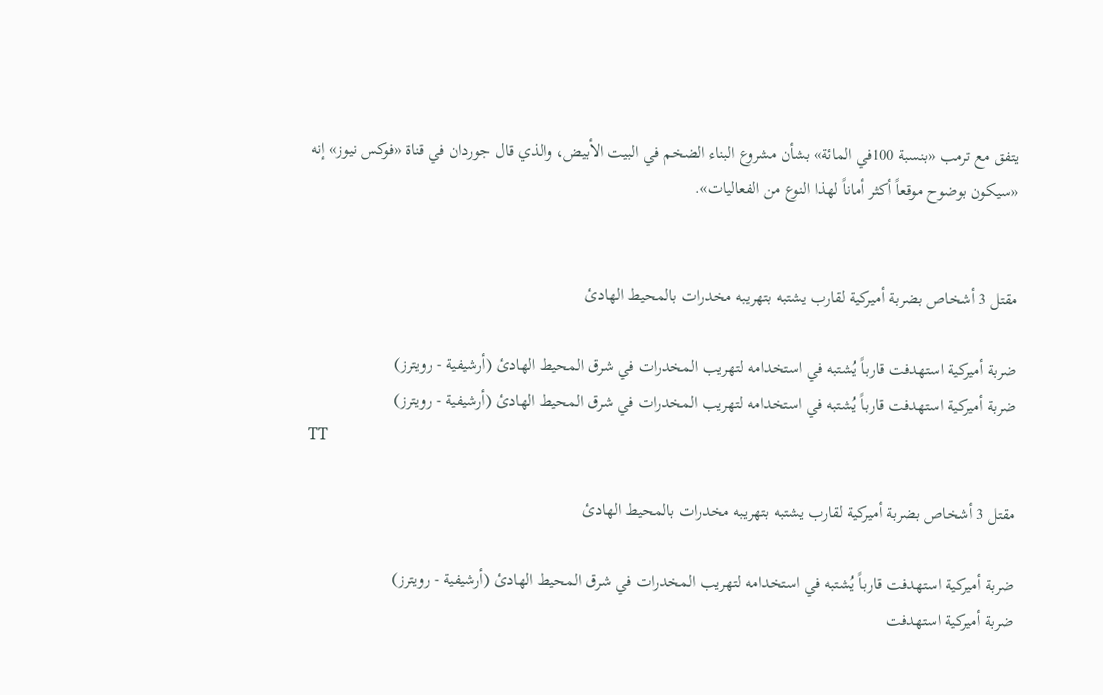يتفق مع ترمب «بنسبة 100في المائة» بشأن مشروع البناء الضخم في البيت الأبيض، والذي قال جوردان في قناة «فوكس نيوز» إنه «سيكون بوضوح موقعاً أكثر أماناً لهذا النوع من الفعاليات».


مقتل 3 أشخاص بضربة أميركية لقارب يشتبه بتهريبه مخدرات بالمحيط الهادئ

ضربة أميركية استهدفت قارباً يُشتبه في استخدامه لتهريب المخدرات في شرق المحيط الهادئ (أرشيفية - رويترز)
ضربة أميركية استهدفت قارباً يُشتبه في استخدامه لتهريب المخدرات في شرق المحيط الهادئ (أرشيفية - رويترز)
TT

مقتل 3 أشخاص بضربة أميركية لقارب يشتبه بتهريبه مخدرات بالمحيط الهادئ

ضربة أميركية استهدفت قارباً يُشتبه في استخدامه لتهريب المخدرات في شرق المحيط الهادئ (أرشيفية - رويترز)
ضربة أميركية استهدفت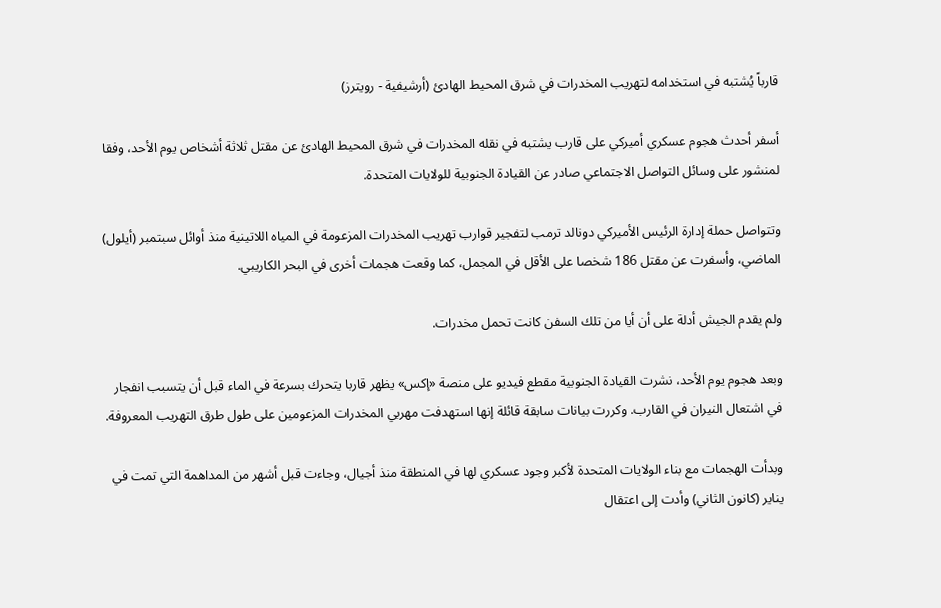قارباً يُشتبه في استخدامه لتهريب المخدرات في شرق المحيط الهادئ (أرشيفية - رويترز)

أسفر أحدث هجوم عسكري أميركي على قارب يشتبه في نقله المخدرات في شرق المحيط الهادئ عن مقتل ثلاثة أشخاص يوم الأحد، وفقا لمنشور على وسائل التواصل الاجتماعي صادر عن القيادة الجنوبية للولايات المتحدة.

وتتواصل حملة إدارة الرئيس الأميركي دونالد ترمب لتفجير قوارب تهريب المخدرات المزعومة في المياه اللاتينية منذ أوائل سبتمبر (أيلول) الماضي، وأسفرت عن مقتل 186 شخصا على الأقل في المجمل، كما وقعت هجمات أخرى في البحر الكاريبي.

ولم يقدم الجيش أدلة على أن أيا من تلك السفن كانت تحمل مخدرات.

وبعد هجوم يوم الأحد، نشرت القيادة الجنوبية مقطع فيديو على منصة «إكس» يظهر قاربا يتحرك بسرعة في الماء قبل أن يتسبب انفجار في اشتعال النيران في القارب. وكررت بيانات سابقة قائلة إنها استهدفت مهربي المخدرات المزعومين على طول طرق التهريب المعروفة.

وبدأت الهجمات مع بناء الولايات المتحدة لأكبر وجود عسكري لها في المنطقة منذ أجيال، وجاءت قبل أشهر من المداهمة التي تمت في يناير (كانون الثاني) وأدت إلى اعتقال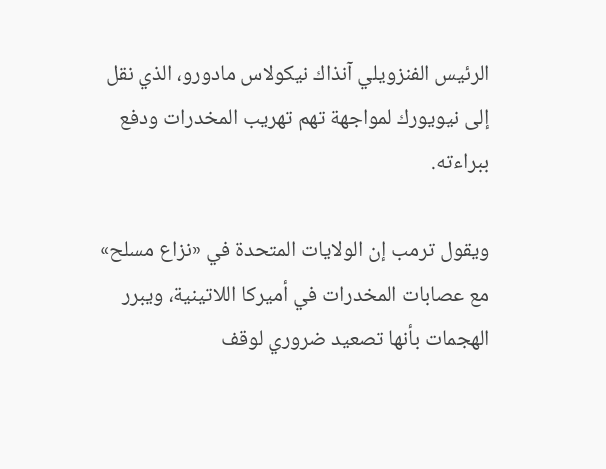الرئيس الفنزويلي آنذاك نيكولاس مادورو، الذي نقل إلى نيويورك لمواجهة تهم تهريب المخدرات ودفع ببراءته.

ويقول ترمب إن الولايات المتحدة في «نزاع مسلح» مع عصابات المخدرات في أميركا اللاتينية، ويبرر الهجمات بأنها تصعيد ضروري لوقف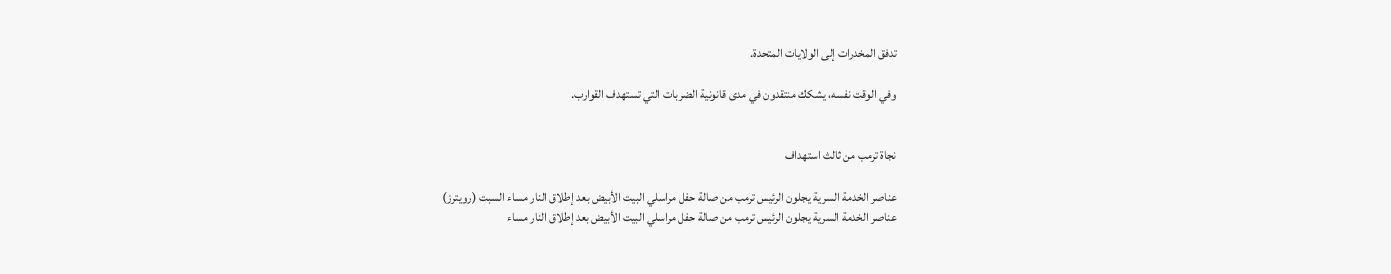تدفق المخدرات إلى الولايات المتحدة.

وفي الوقت نفسه، يشكك منتقدون في مدى قانونية الضربات التي تستهدف القوارب.


نجاة ترمب من ثالث استهداف

عناصر الخدمة السرية يجلون الرئيس ترمب من صالة حفل مراسلي البيت الأبيض بعد إطلاق النار مساء السبت (رويترز)
عناصر الخدمة السرية يجلون الرئيس ترمب من صالة حفل مراسلي البيت الأبيض بعد إطلاق النار مساء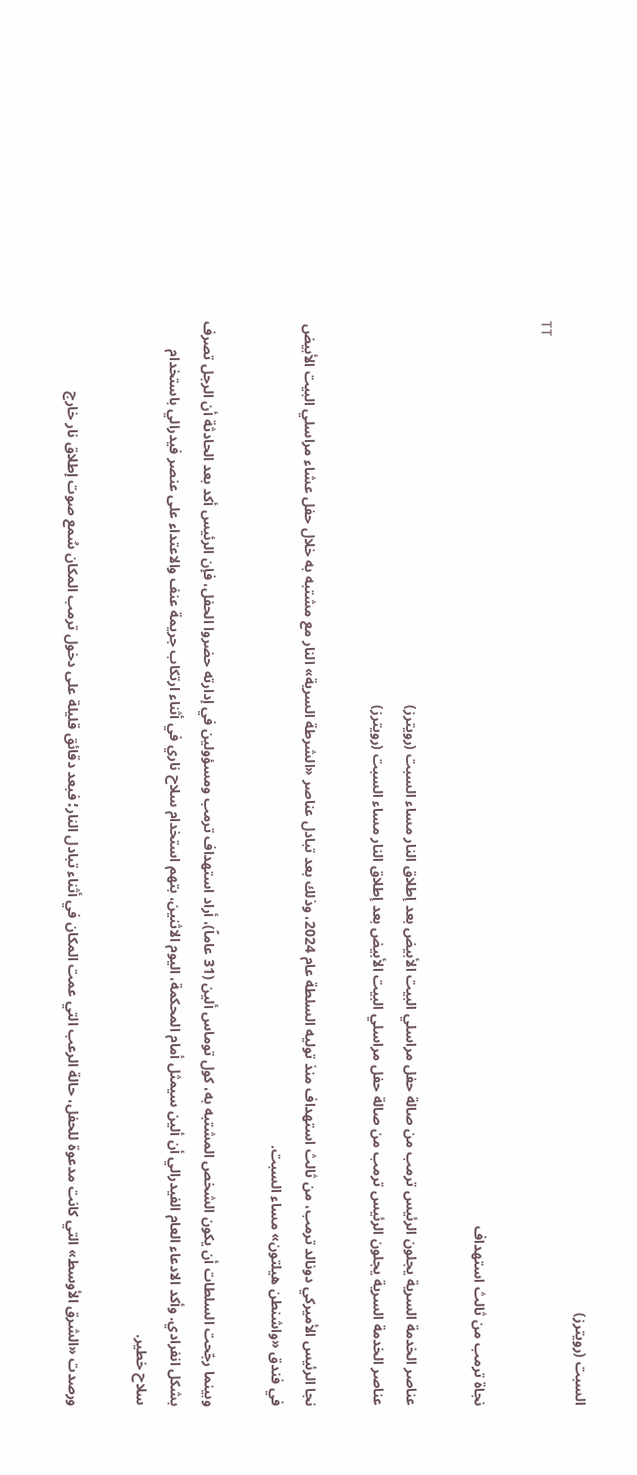السبت (رويترز)
TT

نجاة ترمب من ثالث استهداف

عناصر الخدمة السرية يجلون الرئيس ترمب من صالة حفل مراسلي البيت الأبيض بعد إطلاق النار مساء السبت (رويترز)
عناصر الخدمة السرية يجلون الرئيس ترمب من صالة حفل مراسلي البيت الأبيض بعد إطلاق النار مساء السبت (رويترز)

نجا الرئيس الأميركي دونالد ترمب، من ثالث استهداف منذ توليه السلطة عام 2024، وذلك بعد تبادل عناصر «الشرطة السرية» النار مع مشتبه به خلال حفل عشاء مراسلي البيت الأبيض في فندق «واشنطن هيلتون» مساء السبت.

وبينما رجّحت السلطات أن يكون الشخص المشتبه به، كول توماس ألين (31 عاماً)، أراد استهداف ترمب ومسؤولين في إدارته حضروا الحفل، فإن الرئيس أكد بعد الحادثة أن الرجل تصرف بشكل انفرادي. وأكد الادعاء العام الفيدرالي أن ألين سيمثل أمام المحكمة، اليوم الاثنين، بتهم استخدام سلاح ناري في أثناء ارتكاب جريمة عنف والاعتداء على عنصر فيدرالي باستخدام سلاح خطير.

ورصدت «الشرق الأوسط» التي كانت مدعوة للحفل، حالة الرعب التي عمت المكان في أثناء تبادل النار؛ فبعد دقائق قليلة على دخول ترمب المكان سُمع صوت إطلاق نار خارج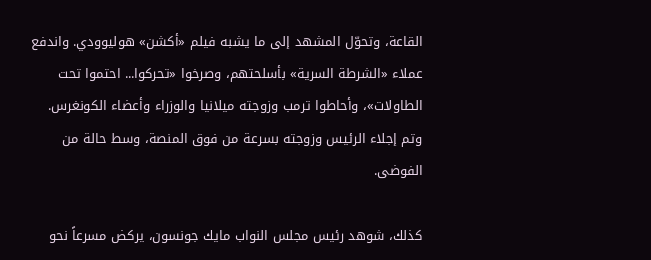القاعة، وتحوّل المشهد إلى ما يشبه فيلم «أكشن» هوليوودي. واندفع عملاء «الشرطة السرية» بأسلحتهم، وصرخوا «تحركوا... احتموا تحت الطاولات»، وأحاطوا ترمب وزوجته ميلانيا والوزراء وأعضاء الكونغرس. وتم إجلاء الرئيس وزوجته بسرعة من فوق المنصة، وسط حالة من الفوضى.

كذلك، شوهد رئيس مجلس النواب مايك جونسون، يركض مسرعاً نحو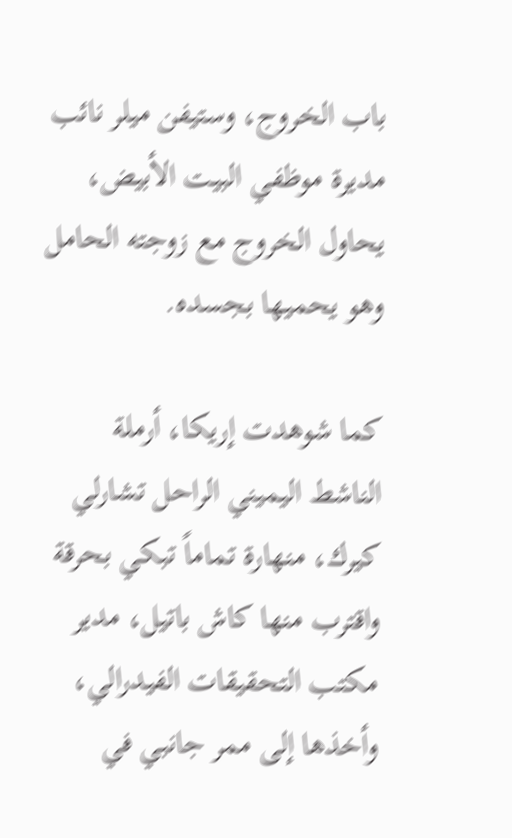باب الخروج، وستيفن ميلر نائب مديرة موظفي البيت الأبيض، يحاول الخروج مع زوجته الحامل وهو يحميها بجسده.

كما شوهدت إريكا، أرملة الناشط اليميني الراحل تشارلي كيرك، منهارة تماماً تبكي بحرقة واقترب منها كاش باتيل، مدير مكتب التحقيقات الفيدرالي، وأخذها إلى ممر جانبي في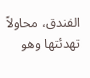الفندق، محاولاً تهدئتها وهو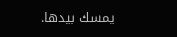يمسك بيدها.